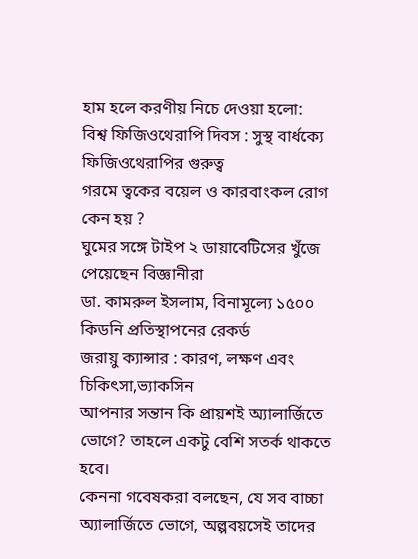হাম হলে করণীয় নিচে দেওয়া হলো:
বিশ্ব ফিজিওথেরাপি দিবস : সুস্থ বার্ধক্যে ফিজিওথেরাপির গুরুত্ব
গরমে ত্বকের বয়েল ও কারবাংকল রোগ কেন হয় ?
ঘুমের সঙ্গে টাইপ ২ ডায়াবেটিসের খুঁজে পেয়েছেন বিজ্ঞানীরা
ডা. কামরুল ইসলাম, বিনামূল্যে ১৫০০ কিডনি প্রতিস্থাপনের রেকর্ড
জরায়ু ক্যান্সার : কারণ, লক্ষণ এবং চিকিৎসা,ভ্যাকসিন
আপনার সন্তান কি প্রায়শই অ্যালার্জিতে ভোগে? তাহলে একটু বেশি সতর্ক থাকতে হবে।
কেননা গবেষকরা বলছেন, যে সব বাচ্চা অ্যালার্জিতে ভোগে, অল্পবয়সেই তাদের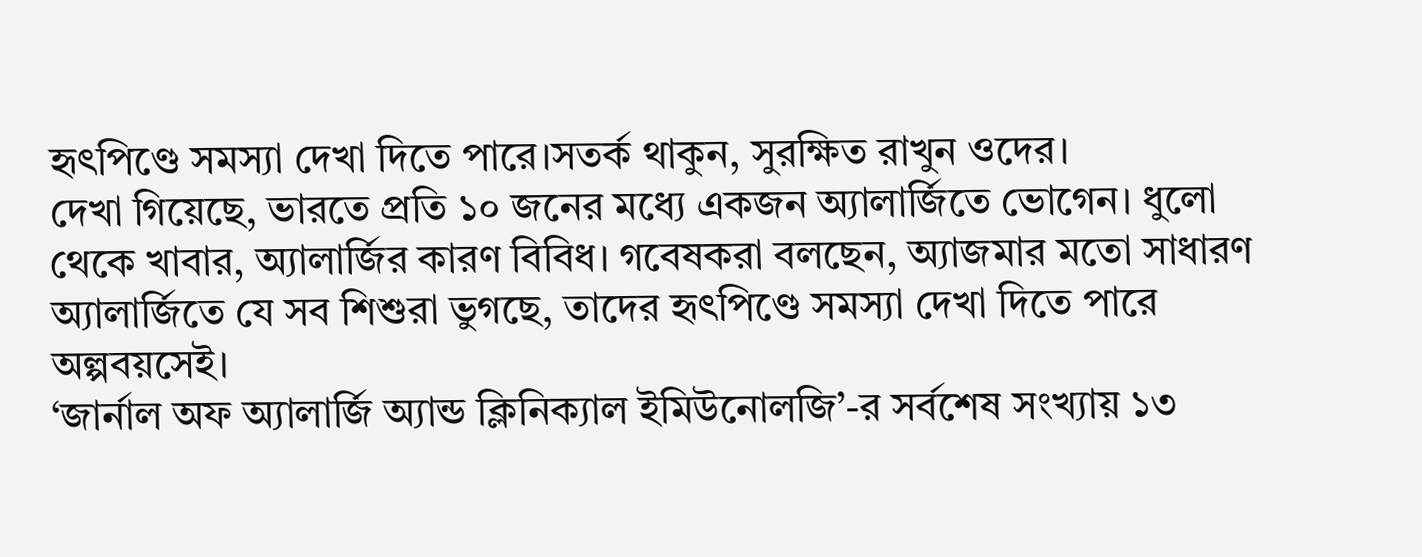হৃৎপিণ্ডে সমস্যা দেখা দিতে পারে।সতর্ক থাকুন, সুরক্ষিত রাখুন ওদের।
দেখা গিয়েছে, ভারতে প্রতি ১০ জনের মধ্যে একজন অ্যালার্জিতে ভোগেন। ধুলো থেকে খাবার, অ্যালার্জির কারণ বিবিধ। গবেষকরা বলছেন, অ্যাজমার মতো সাধারণ অ্যালার্জিতে যে সব শিশুরা ভুগছে, তাদের হৃৎপিণ্ডে সমস্যা দেখা দিতে পারে অল্পবয়সেই।
‘জার্নাল অফ অ্যালার্জি অ্যান্ড ক্লিনিক্যাল ইমিউনোলজি’-র সর্বশেষ সংখ্যায় ১৩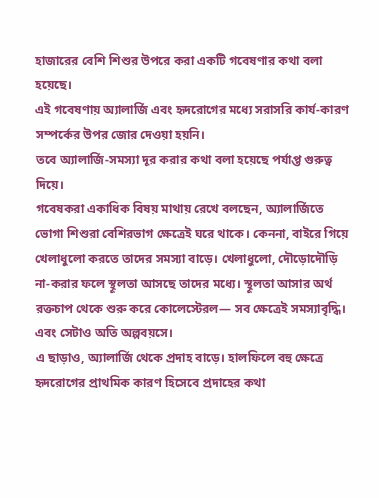হাজারের বেশি শিশুর উপরে করা একটি গবেষণার কথা বলা হয়েছে।
এই গবেষণায় অ্যালার্জি এবং হৃদরোগের মধ্যে সরাসরি কার্য-কারণ সম্পর্কের উপর জোর দেওয়া হয়নি।
তবে অ্যালার্জি-সমস্যা দূর করার কথা বলা হয়েছে পর্যাপ্ত গুরুত্ব দিয়ে।
গবেষকরা একাধিক বিষয় মাথায় রেখে বলছেন, অ্যালার্জিতে ভোগা শিশুরা বেশিরভাগ ক্ষেত্রেই ঘরে থাকে। কেননা, বাইরে গিয়ে খেলাধুলো করতে তাদের সমস্যা বাড়ে। খেলাধুলো, দৌড়োদৌড়ি না-করার ফলে স্থূলতা আসছে তাদের মধ্যে। স্থূলতা আসার অর্থ রক্তচাপ থেকে শুরু করে কোলেস্টেরল— সব ক্ষেত্রেই সমস্যাবৃদ্ধি। এবং সেটাও অতি অল্পবয়সে।
এ ছাড়াও, অ্যালার্জি থেকে প্রদাহ বাড়ে। হালফিলে বহু ক্ষেত্রে হৃদরোগের প্রাথমিক কারণ হিসেবে প্রদাহের কথা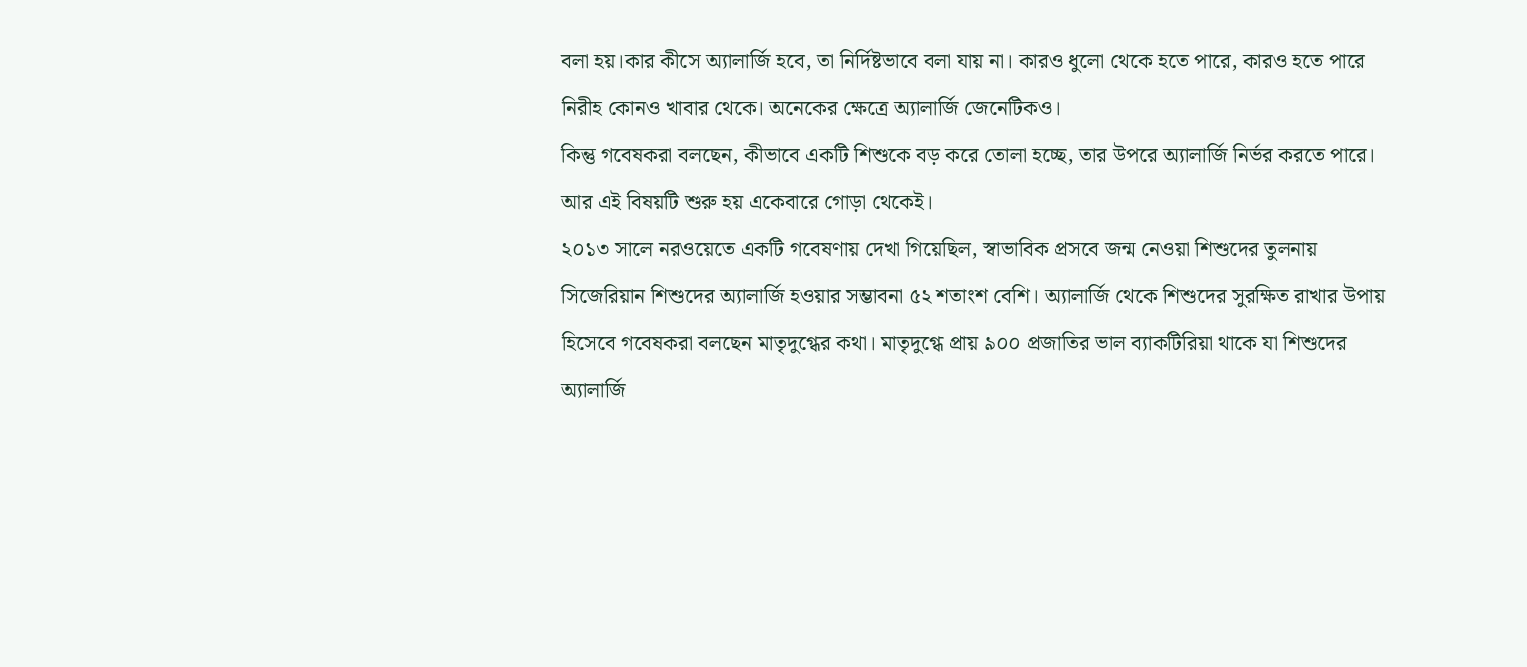বলা হয়।কার কীসে অ্যালার্জি হবে, তা নির্দিষ্টভাবে বলা যায় না। কারও ধুলো থেকে হতে পারে, কারও হতে পারে নিরীহ কোনও খাবার থেকে। অনেকের ক্ষেত্রে অ্যালার্জি জেনেটিকও।
কিন্তু গবেষকরা বলছেন, কীভাবে একটি শিশুকে বড় করে তোলা হচ্ছে, তার উপরে অ্যালার্জি নির্ভর করতে পারে। আর এই বিষয়টি শুরু হয় একেবারে গোড়া থেকেই।
২০১৩ সালে নরওয়েতে একটি গবেষণায় দেখা গিয়েছিল, স্বাভাবিক প্রসবে জন্ম নেওয়া শিশুদের তুলনায় সিজেরিয়ান শিশুদের অ্যালার্জি হওয়ার সম্ভাবনা ৫২ শতাংশ বেশি। অ্যালার্জি থেকে শিশুদের সুরক্ষিত রাখার উপায় হিসেবে গবেষকরা বলছেন মাতৃদুগ্ধের কথা। মাতৃদুগ্ধে প্রায় ৯০০ প্রজাতির ভাল ব্যাকটিরিয়া থাকে যা শিশুদের অ্যালার্জি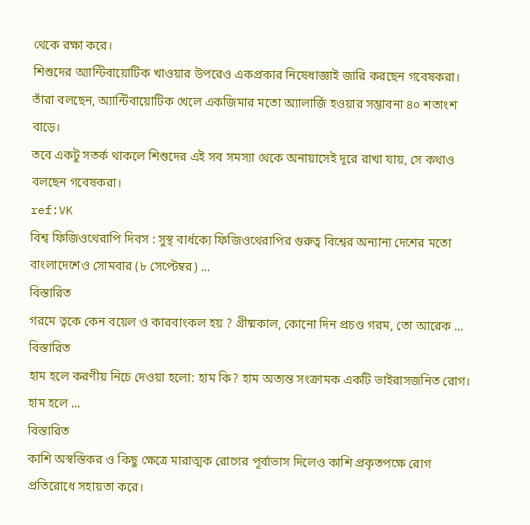থেকে রক্ষা করে।
শিশুদের অ্যান্টিবায়োটিক খাওয়ার উপরেও একপ্রকার নিষেধাজ্ঞাই জারি করছেন গবেষকরা। তাঁরা বলছেন, অ্যান্টিবায়োটিক খেলে একজিমার মতো অ্যালার্জি হওয়ার সম্ভাবনা ৪০ শতাংশ বাড়ে।
তবে একটু সতর্ক থাকলে শিশুদের এই সব সমস্যা থেকে অনায়াসেই দূরে রাখা যায়, সে কথাও বলছেন গবেষকরা।
ref:VK
বিশ্ব ফিজিওথেরাপি দিবস : সুস্থ বার্ধক্যে ফিজিওথেরাপির গুরুত্ব বিশ্বের অন্যান্য দেশের মতো বাংলাদেশেও সোমবার (৮ সেপ্টেম্বর) ...
বিস্তারিত
গরমে ত্বকে কেন বয়েল ও কারবাংকল হয় ? গ্রীষ্মকাল, কোনো দিন প্রচণ্ড গরম, তো আরেক ...
বিস্তারিত
হাম হলে করণীয় নিচে দেওয়া হলো: হাম কি? হাম অত্যন্ত সংক্রামক একটি ভাইরাসজনিত রোগ। হাম হলে ...
বিস্তারিত
কাশি অস্বস্তিকর ও কিছু ক্ষেত্রে মারাত্মক রোগের পূর্বাভাস দিলেও কাশি প্রকৃতপক্ষে রোগ প্রতিরোধে সহায়তা করে।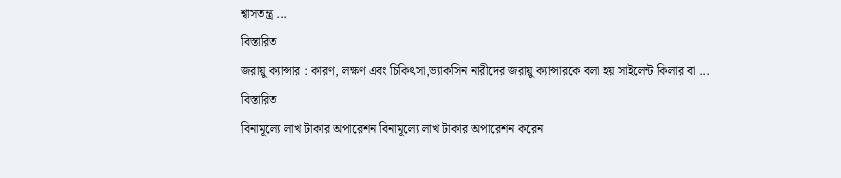শ্বাসতন্ত্র ...
বিস্তারিত
জরায়ু ক্যান্সার : কারণ, লক্ষণ এবং চিকিৎসা,ভ্যাকসিন নারীদের জরায়ু ক্যান্সারকে বলা হয় সাইলেন্ট কিলার বা ...
বিস্তারিত
বিনামূল্যে লাখ টাকার অপারেশন বিনামূল্যে লাখ টাকার অপারেশন করেন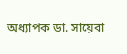অধ্যাপক ডা. সায়েবা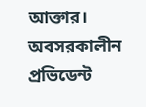আক্তার। অবসরকালীন প্রভিডেন্ট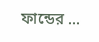ফান্ডের ...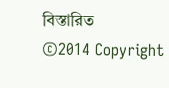বিস্তারিত
©2014 Copyright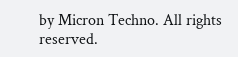by Micron Techno. All rights reserved.